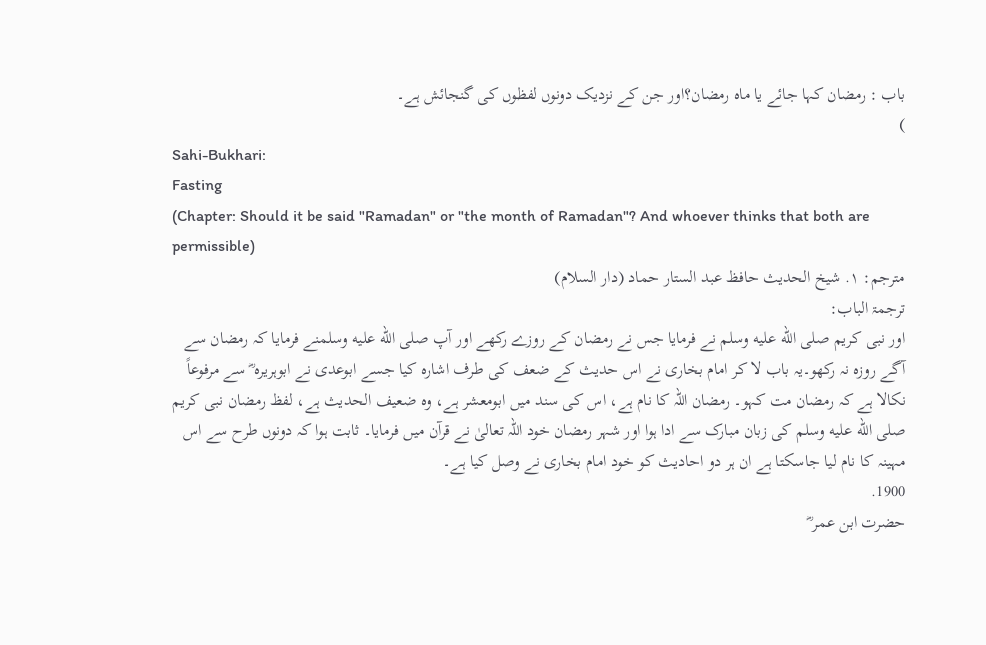باب : رمضان کہا جائے یا ماہ رمضان؟اور جن کے نزدیک دونوں لفظوں کی گنجائش ہے۔
)
Sahi-Bukhari:
Fasting
(Chapter: Should it be said "Ramadan" or "the month of Ramadan"? And whoever thinks that both are permissible)
مترجم: ١. شیخ الحدیث حافظ عبد الستار حماد (دار السلام)
ترجمۃ الباب:
اور نبی کریم صلى الله عليه وسلم نے فرمایا جس نے رمضان کے روزے رکھے اور آپ صلى الله عليه وسلمنے فرمایا کہ رمضان سے آگے روزہ نہ رکھو۔یہ باب لا کر امام بخاری نے اس حدیث کے ضعف کی طرف اشارہ کیا جسے ابوعدی نے ابوہریرہ ؓ سے مرفوعاً نکالا ہے کہ رمضان مت کہو۔ رمضان اللہ کا نام ہے، اس کی سند میں ابومعشر ہے، وہ ضعیف الحدیث ہے، لفظ رمضان نبی کریم صلى الله عليه وسلم کی زبان مبارک سے ادا ہوا اور شہر رمضان خود اللہ تعالیٰ نے قرآن میں فرمایا۔ ثابت ہوا کہ دونوں طرح سے اس مہینہ کا نام لیا جاسکتا ہے ان ہر دو احادیث کو خود امام بخاری نے وصل کیا ہے۔
1900.
حضرت ابن عمر ؓ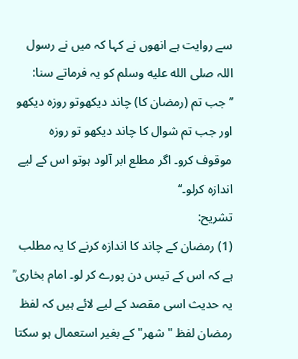سے روایت ہے انھوں نے کہا کہ میں نے رسول اللہ صلى الله عليه وسلم کو یہ فرماتے سنا: ’’جب تم (رمضان کا) چاند دیکھوتو روزہ دیکھو اور جب تم شوال کا چاند دیکھو تو روزہ موقوف کرو۔ اگر مطلع ابر آلود ہوتو اس کے لیے اندازہ کرلو۔‘‘
تشریح:
(1) رمضان کے چاند کا اندازہ کرنے کا یہ مطلب ہے کہ اس کے تیس دن پورے کر لو۔ امام بخاری ؒ یہ حدیث اسی مقصد کے لیے لائے ہیں کہ لفظ رمضان لفظ "شهر" کے بغیر استعمال ہو سکتا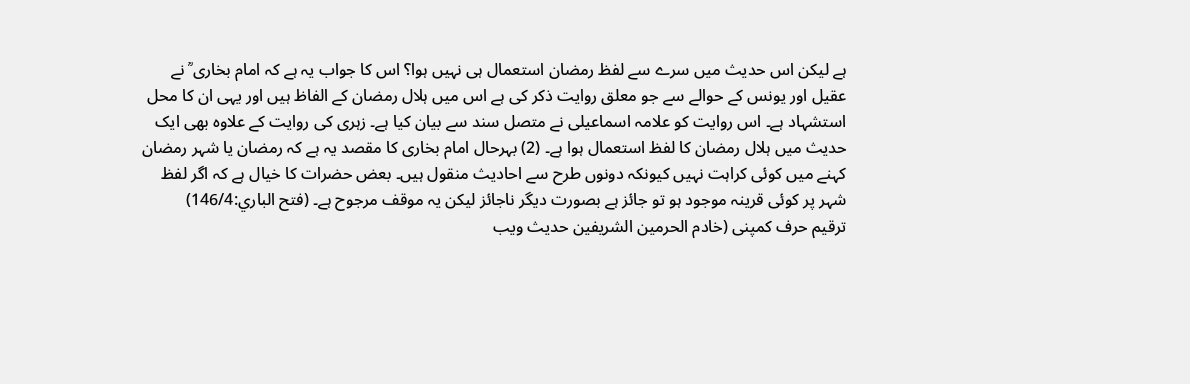ہے لیکن اس حدیث میں سرے سے لفظ رمضان استعمال ہی نہیں ہوا؟ اس کا جواب یہ ہے کہ امام بخاری ؒ نے عقیل اور یونس کے حوالے سے جو معلق روایت ذکر کی ہے اس میں ہلال رمضان کے الفاظ ہیں اور یہی ان کا محل استشہاد ہے۔ اس روایت کو علامہ اسماعیلی نے متصل سند سے بیان کیا ہے۔ زہری کی روایت کے علاوہ بھی ایک حدیث میں ہلال رمضان کا لفظ استعمال ہوا ہے۔ (2) بہرحال امام بخاری کا مقصد یہ ہے کہ رمضان یا شہر رمضان کہنے میں کوئی کراہت نہیں کیونکہ دونوں طرح سے احادیث منقول ہیں۔ بعض حضرات کا خیال ہے کہ اگر لفظ شہر پر کوئی قرینہ موجود ہو تو جائز ہے بصورت دیگر ناجائز لیکن یہ موقف مرجوح ہے۔ (فتح الباري:146/4)
ترقیم حرف کمپنی (خادم الحرمین الشریفین حدیث ویب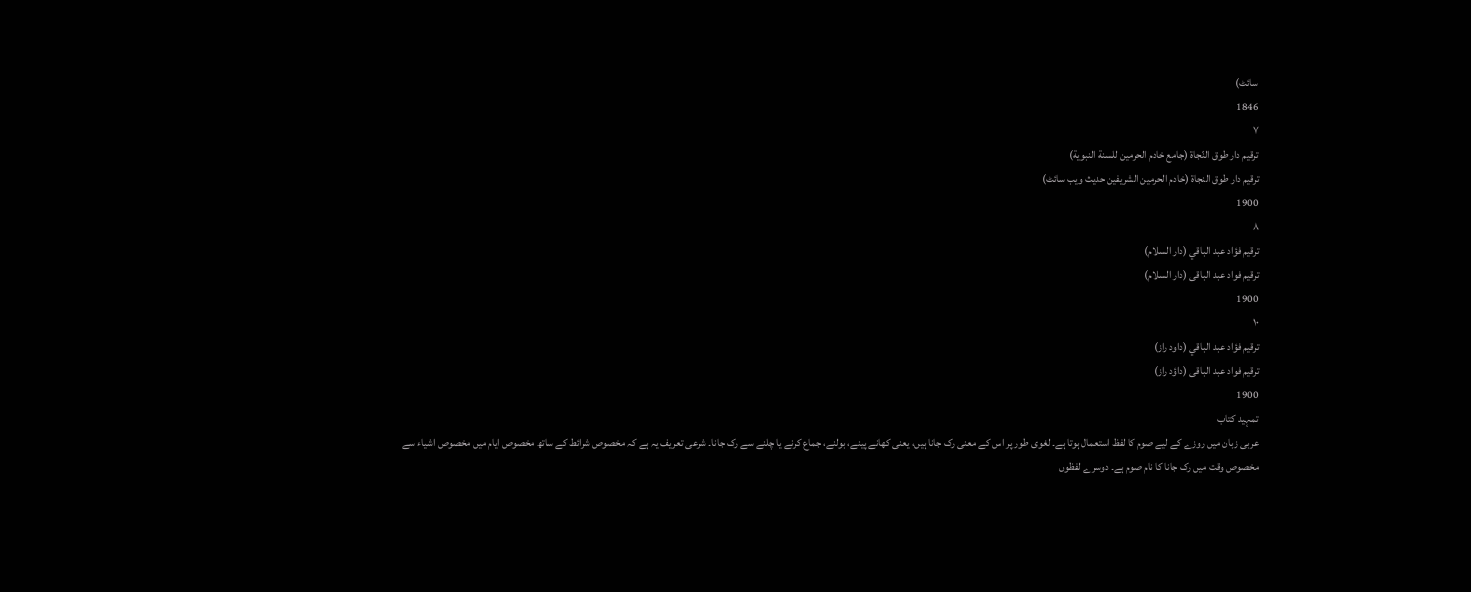سائٹ)
1846
٧
ترقيم دار طوق النّجاة (جامع خادم الحرمين للسنة النبوية)
ترقیم دار طوق النجاۃ (خادم الحرمین الشریفین حدیث ویب سائٹ)
1900
٨
ترقيم فؤاد عبد الباقي (دار السلام)
ترقیم فواد عبد الباقی (دار السلام)
1900
١٠
ترقيم فؤاد عبد الباقي (داود راز)
ترقیم فواد عبد الباقی (داؤد راز)
1900
تمہید کتاب
عربی زبان میں روزے کے لیے صوم کا لفظ استعمال ہوتا ہے۔ لغوی طور پر اس کے معنی رک جانا ہیں، یعنی کھانے پینے، بولنے، جماع کرنے یا چلنے سے رک جانا۔ شرعی تعریف یہ ہے کہ مخصوص شرائط کے ساتھ مخصوص ایام میں مخصوص اشیاء سے مخصوص وقت میں رک جانا کا نام صوم ہے۔ دوسرے لفظوں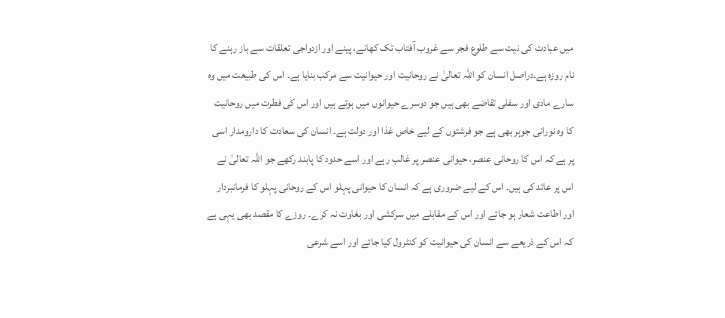میں عبادت کی نیت سے طلوع فجر سے غروب آفتاب تک کھانے، پینے اور ازدواجی تعلقات سے باز رہنے کا نام روزہ ہے۔دراصل انسان کو اللہ تعالیٰ نے روحانیت اور حیوانیت سے مرکب بنایا ہے۔ اس کی طبیعت میں وہ سارے مادی اور سفلی تقاضے بھی ہیں جو دوسرے حیوانوں میں ہوتے ہیں اور اس کی فطرت میں روحانیت کا وہ نورانی جوہر بھی ہے جو فرشتوں کے لیے خاص غذا اور دولت ہے۔ انسان کی سعادت کا دارومدار اسی پر ہے کہ اس کا روحانی عنصر، حیوانی عنصر پر غالب رہے اور اسے حدود کا پابند رکھے جو اللہ تعالیٰ نے اس پر عائد کی ہیں۔ اس کے لیے ضروری ہے کہ انسان کا حیوانی پہلو اس کے روحانی پہلو کا فرمانبردار اور اطاعت شعار ہو جائے اور اس کے مقابلے میں سرکشی اور بغاوت نہ کرے۔ روزے کا مقصد بھی یہی ہے کہ اس کے ذریعے سے انسان کی حیوانیت کو کنٹرول کیا جائے اور اسے شرعی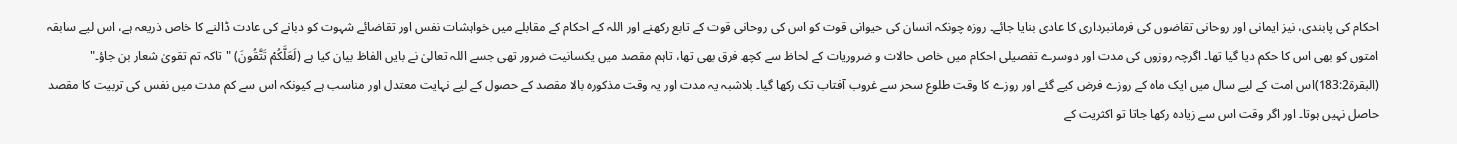احکام کی پابندی، نیز ایمانی اور روحانی تقاضوں کی فرمانبرداری کا عادی بنایا جائے۔ روزہ چونکہ انسان کی حیوانی قوت کو اس کی روحانی قوت کے تابع رکھنے اور اللہ کے احکام کے مقابلے میں خواہشات نفس اور تقاضائے شہوت کو دبانے کی عادت ڈالنے کا خاص ذریعہ ہے، اس لیے سابقہ امتوں کو بھی اس کا حکم دیا گیا تھا۔ اگرچہ روزوں کی مدت اور دوسرے تفصیلی احکام میں خاص حالات و ضروریات کے لحاظ سے کچھ فرق بھی تھا، تاہم مقصد میں یکسانیت ضرور تھی جسے اللہ تعالیٰ نے بایں الفاظ بیان کیا ہے (لَعَلَّكُمْ تَتَّقُونَ) "تاکہ تم تقویٰ شعار بن جاؤ۔" (البقرۃ183:2)اس امت کے لیے سال میں ایک ماہ کے روزے فرض کیے گئے اور روزے کا وقت طلوع سحر سے غروب آفتاب تک رکھا گیا۔ بلاشبہ یہ مدت اور یہ وقت مذکورہ بالا مقصد کے حصول کے لیے نہایت معتدل اور مناسب ہے کیونکہ اس سے کم مدت میں نفس کی تربیت کا مقصد حاصل نہیں ہوتا۔ اور اگر وقت اس سے زیادہ رکھا جاتا تو اکثریت کے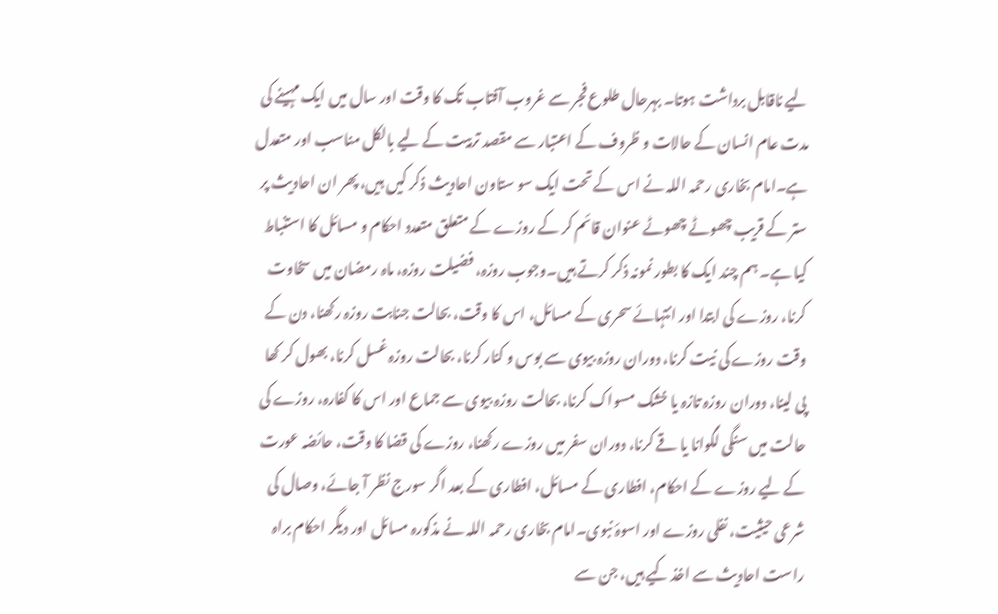لیے ناقابل برداشت ہوتا۔ بہرحال طلوع فجر سے غروب آفتاب تک کا وقت اور سال میں ایک مہینے کی مدت عام انسان کے حالات و ظروف کے اعتبار سے مقصد تربیت کے لیے بالکل مناسب اور متعدل ہے۔امام بخاری رحمہ اللہ نے اس کے تحت ایک سو ستاون احادیث ذکر کیں ہیں، پھر ان احادیث پر ستر کے قریب چھوٹے چھوٹے عنوان قائم کر کے روزے کے متعلق متعدد احکام و مسائل کا استنباط کیا ہے۔ ہم چند ایک کا بطور نمونہ ذکر کرتے ہیں۔وجوب روزہ، فضیلت روزہ، ماہ رمضان میں سخاوت کرنا، روزے کی ابتدا اور انتہائے سحری کے مسائل، اس کا وقت، بحالت جنابت روزہ رکھنا، دن کے وقت روزے کی نیت کرنا، دوران روزہ بیوی سے بوس و کنار کرنا، بحالت روزہ غسل کرنا، بھول کر کھا پی لینا، دوران روزہ تازہ یا خشک مسواک کرنا، بحالت روزہ بیوی سے جماع اور اس کا کفارہ، روزے کی حالت میں سنگی لگوانا یا قے کرنا، دوران سفر میں روزے رکھنا، روزے کی قضا کا وقت، حائضہ عورت کے لیے روزے کے احکام، افطاری کے مسائل، افطاری کے بعد اگر سورج نظر آ جائے، وصال کی شرعی حیثیت، نفلی روزے اور اسوۂ نبوی۔امام بخاری رحمہ اللہ نے مذکورہ مسائل اور دیگر احکام براہ راست احادیث سے اخذ کیے ہیں، جن سے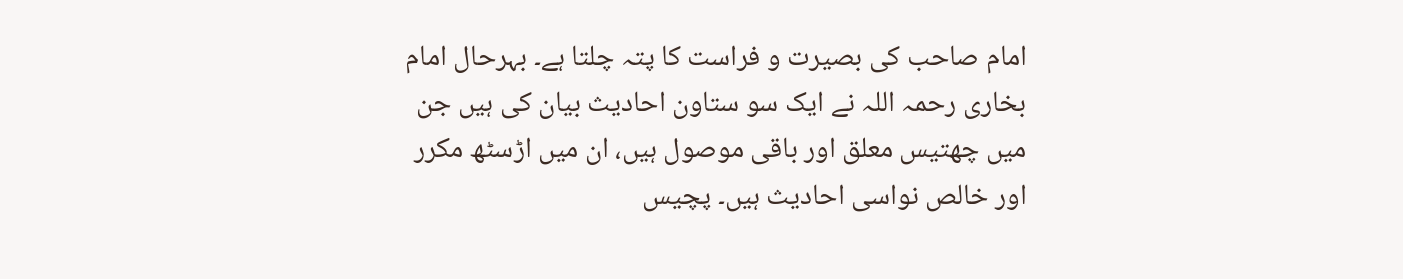امام صاحب کی بصیرت و فراست کا پتہ چلتا ہے۔ بہرحال امام بخاری رحمہ اللہ نے ایک سو ستاون احادیث بیان کی ہیں جن میں چھتیس معلق اور باقی موصول ہیں، ان میں اڑسٹھ مکرر اور خالص نواسی احادیث ہیں۔ پچیس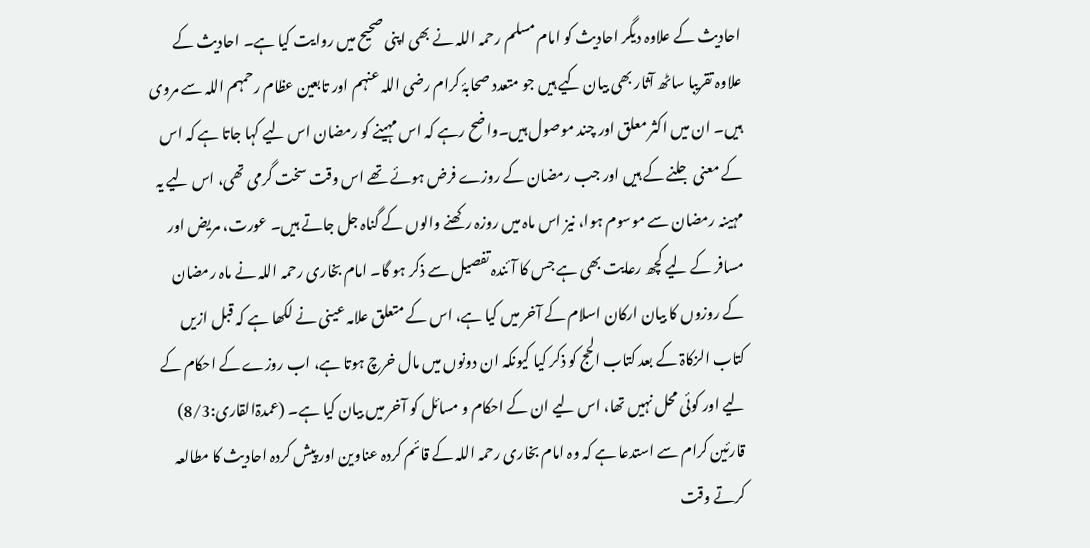احادیث کے علاوہ دیگر احادیث کو امام مسلم رحمہ اللہ نے بھی اپنی صحیح میں روایت کیا ہے۔ احادیث کے علاوہ تقریبا ساٹھ آثار بھی بیان کیے ہیں جو متعدد صحابۂ کرام رضی اللہ عنہم اور تابعین عظام رحمہم اللہ سے مروی ہیں۔ ان میں اکثر معلق اور چند موصول ہیں۔واضح رہے کہ اس مہینے کو رمضان اس لیے کہا جاتا ہے کہ اس کے معنی جلنے کے ہیں اور جب رمضان کے روزے فرض ہوئے تھے اس وقت سخت گرمی تھی، اس لیے یہ مہینہ رمضان سے موسوم ہوا، نیز اس ماہ میں روزہ رکھنے والوں کے گناہ جل جاتے ہیں۔ عورت، مریض اور مسافر کے لیے کچھ رعایت بھی ہے جس کا آئندہ تفصیل سے ذکر ہو گا۔ امام بخاری رحمہ اللہ نے ماہ رمضان کے روزوں کا بیان ارکان اسلام کے آخر میں کیا ہے، اس کے متعلق علامہ عینی نے لکھا ہے کہ قبل ازیں کتاب الزکاۃ کے بعد کتاب الحج کو ذکر کیا کیونکہ ان دونوں میں مال خرچ ہوتا ہے، اب روزے کے احکام کے لیے اور کوئی محل نہیں تھا، اس لیے ان کے احکام و مسائل کو آخر میں بیان کیا ہے۔ (عمدۃالقاری:8/3) قارئین کرام سے استدعا ہے کہ وہ امام بخاری رحمہ اللہ کے قائم کردہ عناوین اور پیش کردہ احادیث کا مطالعہ کرتے وقت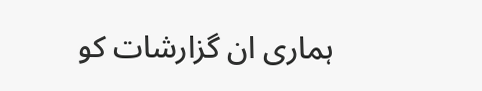ہماری ان گزارشات کو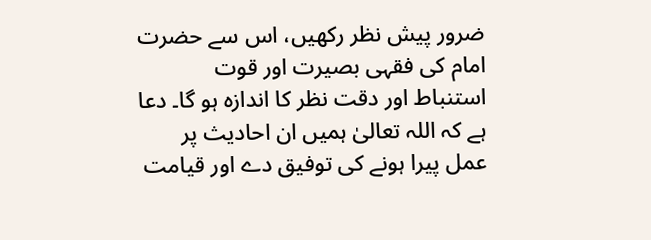ضرور پیش نظر رکھیں، اس سے حضرت امام کی فقہی بصیرت اور قوت استنباط اور دقت نظر کا اندازہ ہو گا۔ دعا ہے کہ اللہ تعالیٰ ہمیں ان احادیث پر عمل پیرا ہونے کی توفیق دے اور قیامت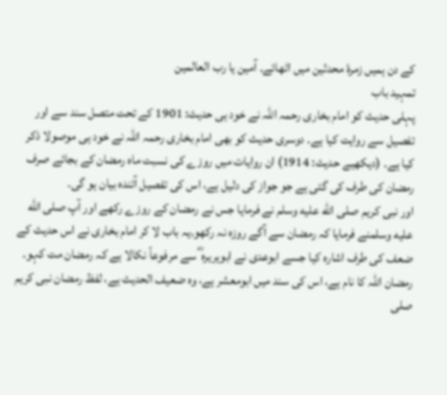کے دن ہمیں زمرۂ محدثین میں اٹھائے۔ آمین یا رب العالمین
تمہید باب
پہلی حدیث کو امام بخاری رحمہ اللہ نے خود ہی حدیث: 1901 کے تحت متصل سند سے اور تفصیل سے روایت کیا ہے۔ دوسری حدیث کو بھی امام بخاری رحمہ اللہ نے خود ہی موصولا ذکر کیا ہے۔ (دیکھیے حدیث: 1914) ان روایات میں روزے کی نسبت ماہ رمضان کے بجائے صرف رمضان کی طرف کی گئی ہے جو جواز کی دلیل ہے، اس کی تفصیل آئندہ بیان ہو گی۔
اور نبی کریم صلى الله عليه وسلم نے فرمایا جس نے رمضان کے روزے رکھے اور آپ صلى الله عليه وسلمنے فرمایا کہ رمضان سے آگے روزہ نہ رکھو۔یہ باب لا کر امام بخاری نے اس حدیث کے ضعف کی طرف اشارہ کیا جسے ابوعدی نے ابوہریرہ ؓ سے مرفوعاً نکالا ہے کہ رمضان مت کہو۔ رمضان اللہ کا نام ہے، اس کی سند میں ابومعشر ہے، وہ ضعیف الحدیث ہے، لفظ رمضان نبی کریم صلى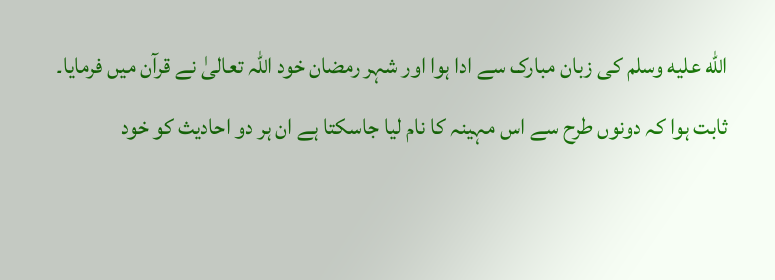الله عليه وسلم کی زبان مبارک سے ادا ہوا اور شہر رمضان خود اللہ تعالیٰ نے قرآن میں فرمایا۔ ثابت ہوا کہ دونوں طرح سے اس مہینہ کا نام لیا جاسکتا ہے ان ہر دو احادیث کو خود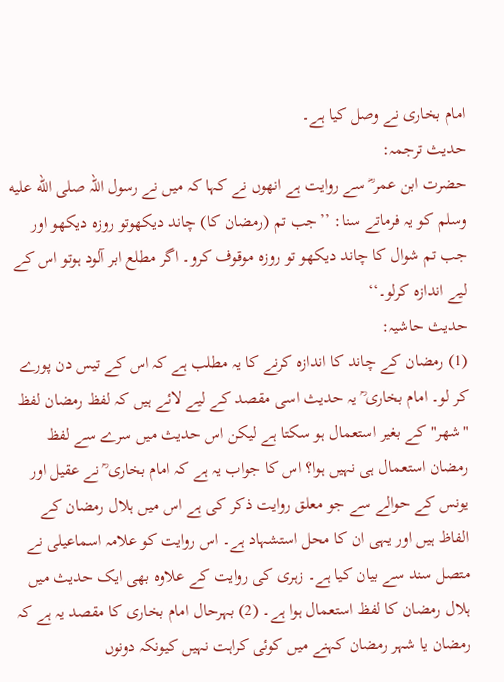امام بخاری نے وصل کیا ہے۔
حدیث ترجمہ:
حضرت ابن عمر ؓ سے روایت ہے انھوں نے کہا کہ میں نے رسول اللہ صلى الله عليه وسلم کو یہ فرماتے سنا: ’’جب تم (رمضان کا) چاند دیکھوتو روزہ دیکھو اور جب تم شوال کا چاند دیکھو تو روزہ موقوف کرو۔ اگر مطلع ابر آلود ہوتو اس کے لیے اندازہ کرلو۔‘‘
حدیث حاشیہ:
(1) رمضان کے چاند کا اندازہ کرنے کا یہ مطلب ہے کہ اس کے تیس دن پورے کر لو۔ امام بخاری ؒ یہ حدیث اسی مقصد کے لیے لائے ہیں کہ لفظ رمضان لفظ "شهر" کے بغیر استعمال ہو سکتا ہے لیکن اس حدیث میں سرے سے لفظ رمضان استعمال ہی نہیں ہوا؟ اس کا جواب یہ ہے کہ امام بخاری ؒ نے عقیل اور یونس کے حوالے سے جو معلق روایت ذکر کی ہے اس میں ہلال رمضان کے الفاظ ہیں اور یہی ان کا محل استشہاد ہے۔ اس روایت کو علامہ اسماعیلی نے متصل سند سے بیان کیا ہے۔ زہری کی روایت کے علاوہ بھی ایک حدیث میں ہلال رمضان کا لفظ استعمال ہوا ہے۔ (2) بہرحال امام بخاری کا مقصد یہ ہے کہ رمضان یا شہر رمضان کہنے میں کوئی کراہت نہیں کیونکہ دونوں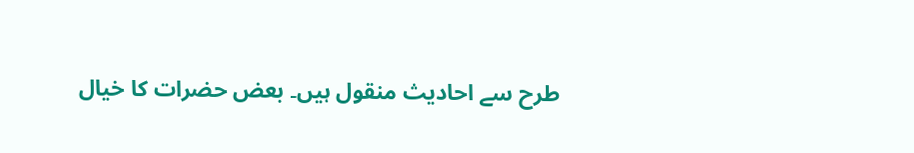طرح سے احادیث منقول ہیں۔ بعض حضرات کا خیال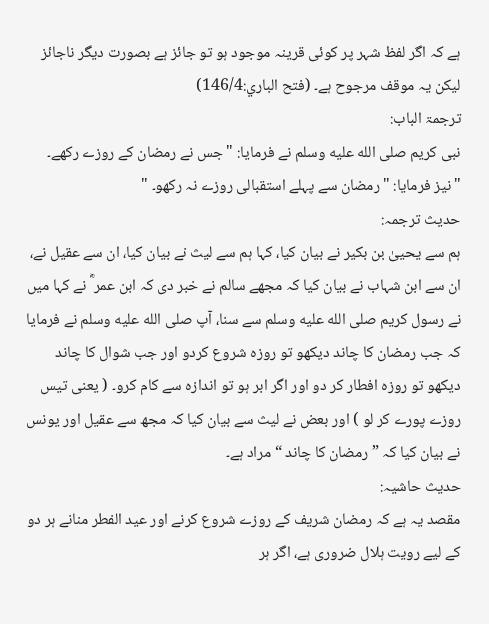ہے کہ اگر لفظ شہر پر کوئی قرینہ موجود ہو تو جائز ہے بصورت دیگر ناجائز لیکن یہ موقف مرجوح ہے۔ (فتح الباري:146/4)
ترجمۃ الباب:
نبی کریم صلى الله عليه وسلم نے فرمایا: "جس نے رمضان کے روزے رکھے۔ "نیز فرمایا: "رمضان سے پہلے استقبالی روزے نہ رکھو۔ "
حدیث ترجمہ:
ہم سے یحییٰ بن بکیر نے بیان کیا، کہا ہم سے لیث نے بیان کیا، ان سے عقیل نے، ان سے ابن شہاب نے بیان کیا کہ مجھے سالم نے خبر دی کہ ابن عمر ؓ نے کہا میں نے رسول کریم صلى الله عليه وسلم سے سنا، آپ صلى الله عليه وسلم نے فرمایا کہ جب رمضان کا چاند دیکھو تو روزہ شروع کردو اور جب شوال کا چاند دیکھو تو روزہ افطار کر دو اور اگر ابر ہو تو اندازہ سے کام کرو۔ ( یعنی تیس روزے پورے کر لو ) اور بعض نے لیث سے بیان کیا کہ مجھ سے عقیل اور یونس نے بیان کیا کہ ” رمضان کا چاند “ مراد ہے۔
حدیث حاشیہ:
مقصد یہ ہے کہ رمضان شریف کے روزے شروع کرنے اور عید الفطر منانے ہر دو کے لیے رویت ہلال ضروری ہے، اگر ہر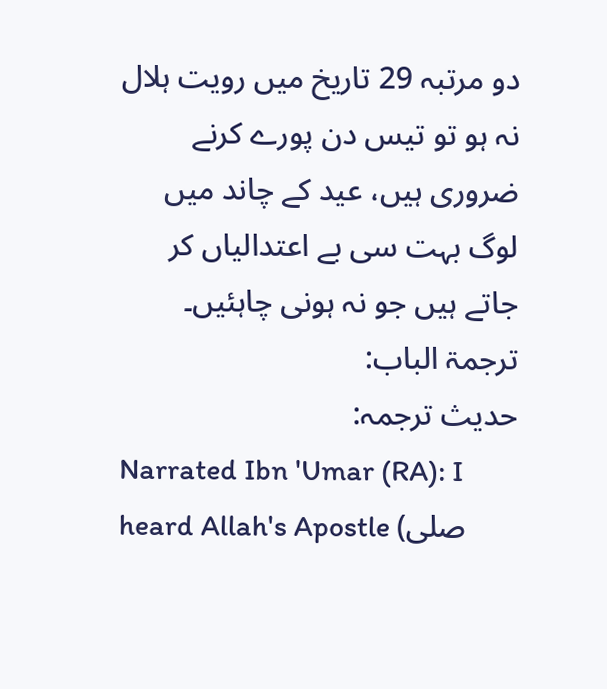دو مرتبہ 29 تاریخ میں رویت ہلال نہ ہو تو تیس دن پورے کرنے ضروری ہیں، عید کے چاند میں لوگ بہت سی بے اعتدالیاں کر جاتے ہیں جو نہ ہونی چاہئیں۔
ترجمۃ الباب:
حدیث ترجمہ:
Narrated Ibn 'Umar (RA): I heard Allah's Apostle (صلى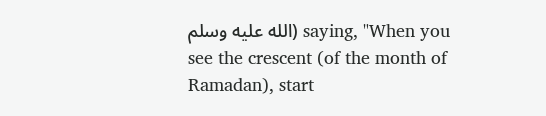الله عليه وسلم) saying, "When you see the crescent (of the month of Ramadan), start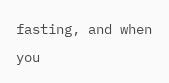fasting, and when you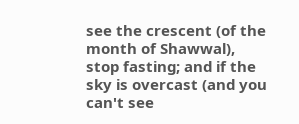see the crescent (of the month of Shawwal), stop fasting; and if the sky is overcast (and you can't see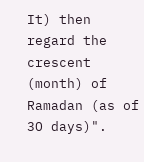It) then regard the crescent (month) of Ramadan (as of 3O days)".